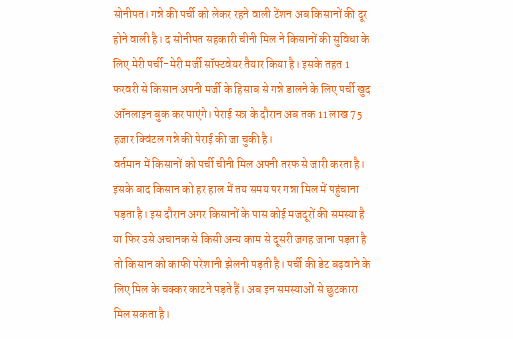सोनीपत। गन्ने की पर्ची को लेकर रहने वाली टेंशन अब किसानों की दूर होने वाली है। द सोनीपत सहकारी चीनी मिल ने किसानों की सुविधा के लिए मेरी पर्ची-मेरी मर्जी सॉफ्टवेयर तैयार किया है। इसके तहत 1 फरवरी से किसान अपनी मर्जी के हिसाब से गन्ने डालने के लिए पर्ची खुद ऑनलाइन बुक कर पाएंगे। पेराई सत्र के दौरान अब तक 11 लाख 75 हजार क्विंटल गन्ने की पेराई की जा चुकी है।
वर्तमान में किसानों को पर्ची चीनी मिल अपनी तरफ से जारी करता है। इसके बाद किसान को हर हाल में तय समय पर गन्ना मिल में पहुंचाना पड़ता है। इस दौरान अगर किसानों के पास कोई मजदूरों की समस्या है या फिर उसे अचानक से किसी अन्य काम से दूसरी जगह जाना पड़ता है तो किसान को काफी परेशानी झेलनी पड़ती है। पर्ची की डेट बढ़वाने के लिए मिल के चक्कर काटने पड़ते हैं। अब इन समस्याओं से छुटकारा मिल सकता है।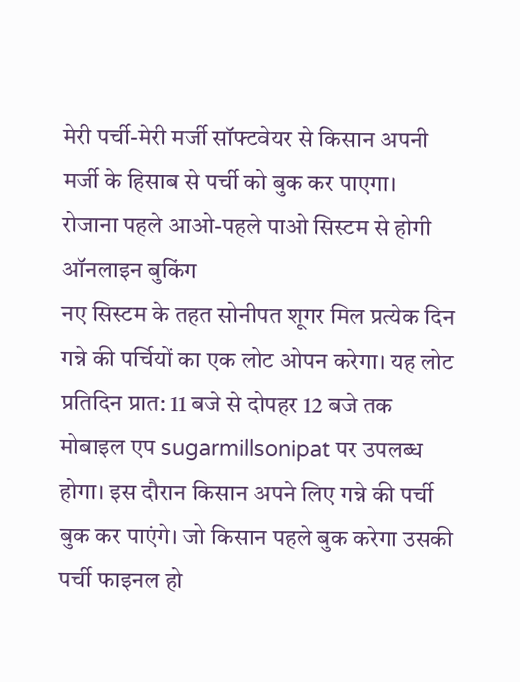मेरी पर्ची-मेरी मर्जी सॉफ्टवेयर से किसान अपनी मर्जी के हिसाब से पर्ची को बुक कर पाएगा।
रोजाना पहले आओ-पहले पाओ सिस्टम से होगी ऑनलाइन बुकिंग
नए सिस्टम के तहत सोनीपत शूगर मिल प्रत्येक दिन गन्ने की पर्चियों का एक लोट ओपन करेगा। यह लोट प्रतिदिन प्रात: 11 बजे से दोपहर 12 बजे तक मोबाइल एप sugarmillsonipat पर उपलब्ध होगा। इस दौरान किसान अपने लिए गन्ने की पर्ची बुक कर पाएंगे। जो किसान पहले बुक करेगा उसकी पर्ची फाइनल हो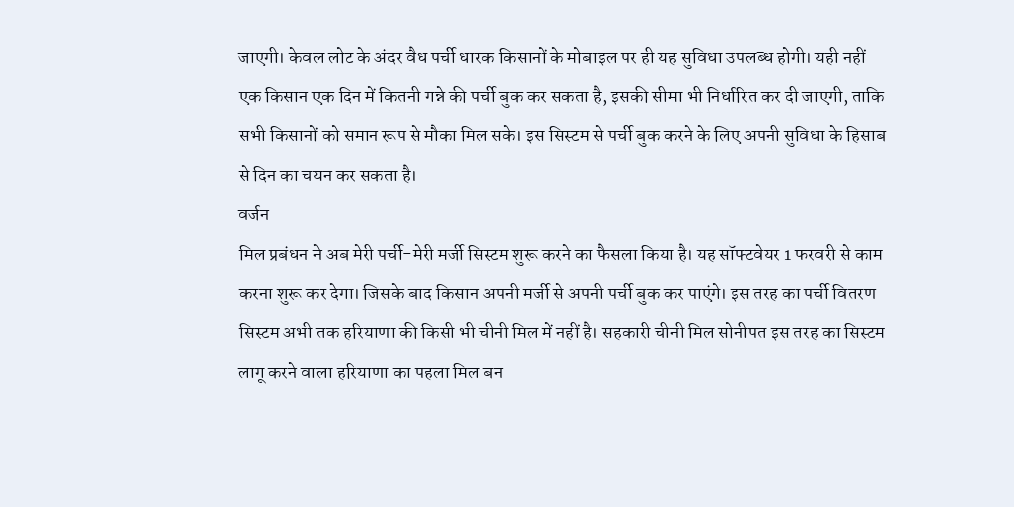जाएगी। केवल लोट के अंदर वैध पर्ची धारक किसानों के मोबाइल पर ही यह सुविधा उपलब्ध होगी। यही नहीं एक किसान एक दिन में कितनी गन्ने की पर्ची बुक कर सकता है, इसकी सीमा भी निर्धारित कर दी जाएगी, ताकि सभी किसानों को समान रूप से मौका मिल सके। इस सिस्टम से पर्ची बुक करने के लिए अपनी सुविधा के हिसाब से दिन का चयन कर सकता है।
वर्जन
मिल प्रबंधन ने अब मेरी पर्ची-मेरी मर्जी सिस्टम शुरू करने का फैसला किया है। यह सॉफ्टवेयर 1 फरवरी से काम करना शुरू कर देगा। जिसके बाद किसान अपनी मर्जी से अपनी पर्ची बुक कर पाएंगे। इस तरह का पर्ची वितरण सिस्टम अभी तक हरियाणा की किसी भी चीनी मिल में नहीं है। सहकारी चीनी मिल सोनीपत इस तरह का सिस्टम लागू करने वाला हरियाणा का पहला मिल बन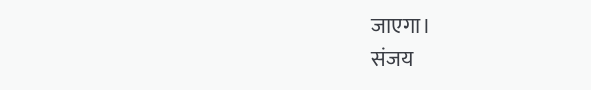जाएगा।
संजय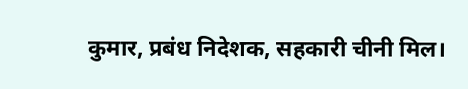कुमार, प्रबंध निदेशक, सहकारी चीनी मिल।